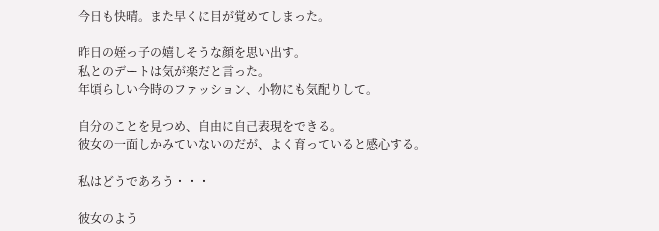今日も快晴。また早くに目が覚めてしまった。

昨日の姪っ子の嬉しそうな顔を思い出す。
私とのデートは気が楽だと言った。
年頃らしい今時のファッション、小物にも気配りして。

自分のことを見つめ、自由に自己表現をできる。
彼女の一面しかみていないのだが、よく育っていると感心する。

私はどうであろう・・・

彼女のよう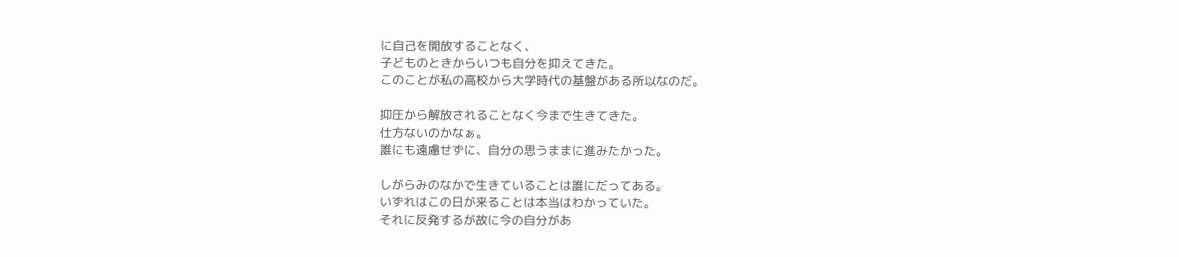に自己を開放することなく、
子どものときからいつも自分を抑えてきた。
このことが私の高校から大学時代の基盤がある所以なのだ。

抑圧から解放されることなく今まで生きてきた。
仕方ないのかなぁ。
誰にも遠慮せずに、自分の思うままに進みたかった。

しがらみのなかで生きていることは誰にだってある。
いずれはこの日が来ることは本当はわかっていた。
それに反発するが故に今の自分があ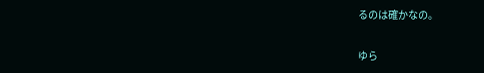るのは確かなの。

ゆら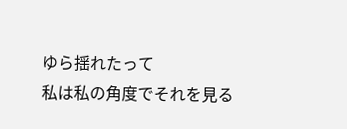ゆら揺れたって
私は私の角度でそれを見る